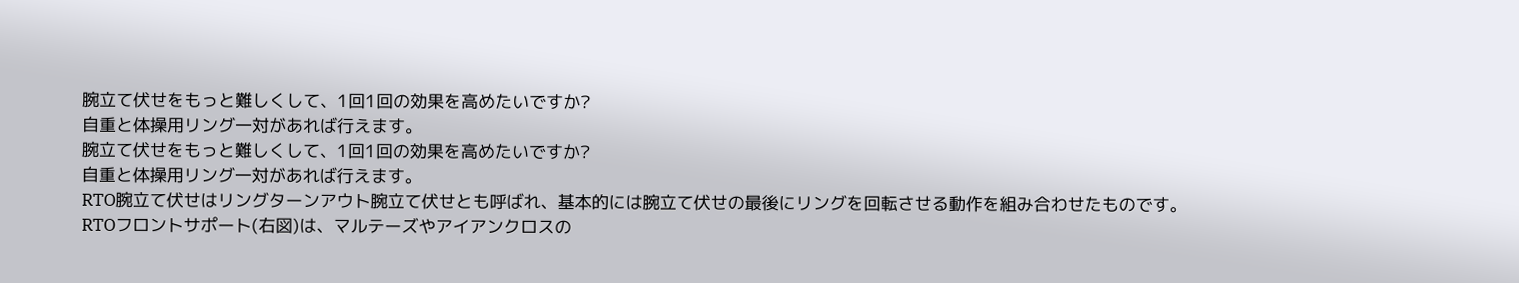腕立て伏せをもっと難しくして、1回1回の効果を高めたいですか?
自重と体操用リング一対があれば行えます。
腕立て伏せをもっと難しくして、1回1回の効果を高めたいですか?
自重と体操用リング一対があれば行えます。
RTO腕立て伏せはリングターンアウト腕立て伏せとも呼ばれ、基本的には腕立て伏せの最後にリングを回転させる動作を組み合わせたものです。
RTOフロントサポート(右図)は、マルテーズやアイアンクロスの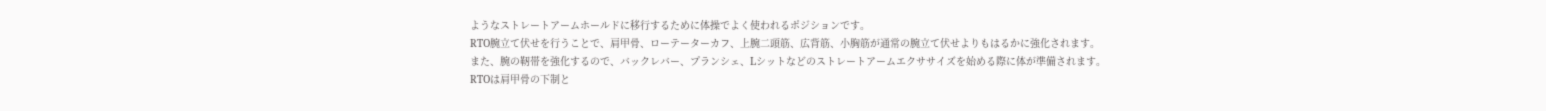ようなストレートアームホールドに移行するために体操でよく使われるポジションです。
RTO腕立て伏せを行うことで、肩甲骨、ローテーターカフ、上腕二頭筋、広背筋、小胸筋が通常の腕立て伏せよりもはるかに強化されます。
また、腕の靭帯を強化するので、バックレバー、プランシェ、Lシットなどのストレートアームエクササイズを始める際に体が準備されます。
RTOは肩甲骨の下制と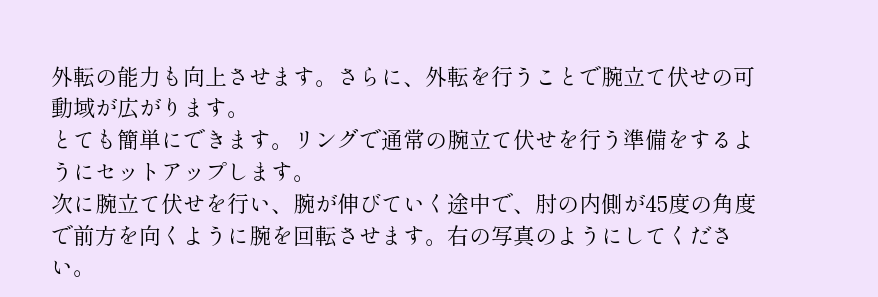外転の能力も向上させます。さらに、外転を行うことで腕立て伏せの可動域が広がります。
とても簡単にできます。リングで通常の腕立て伏せを行う準備をするようにセットアップします。
次に腕立て伏せを行い、腕が伸びていく途中で、肘の内側が45度の角度で前方を向くように腕を回転させます。右の写真のようにしてください。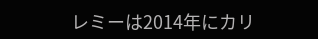レミーは2014年にカリ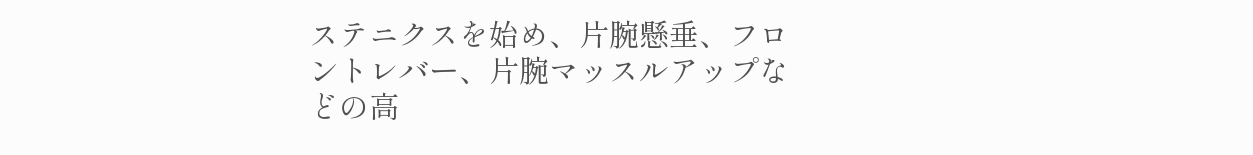ステニクスを始め、片腕懸垂、フロントレバー、片腕マッスルアップなどの高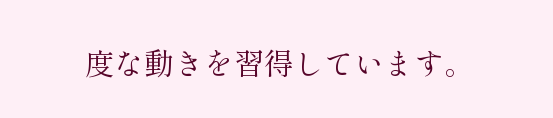度な動きを習得しています。